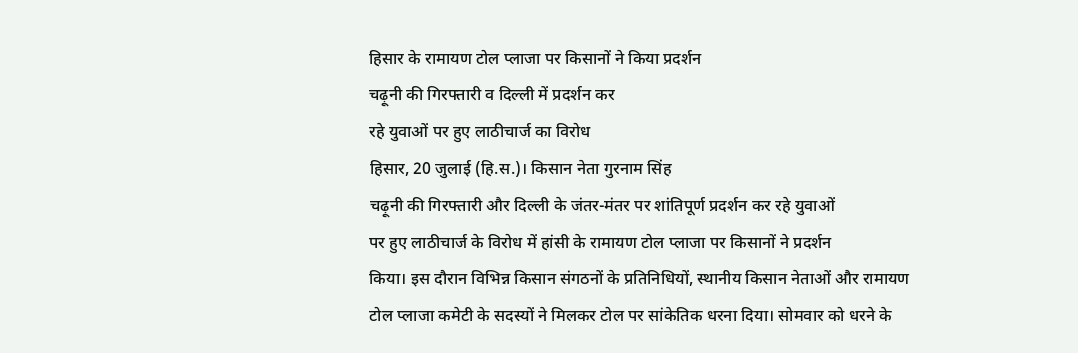हिसार के रामायण टोल प्लाजा पर किसानों ने किया प्रदर्शन
चढ़ूनी की गिरफ्तारी व दिल्ली में प्रदर्शन कर
रहे युवाओं पर हुए लाठीचार्ज का विरोध
हिसार, 20 जुलाई (हि.स.)। किसान नेता गुरनाम सिंह
चढ़ूनी की गिरफ्तारी और दिल्ली के जंतर-मंतर पर शांतिपूर्ण प्रदर्शन कर रहे युवाओं
पर हुए लाठीचार्ज के विरोध में हांसी के रामायण टोल प्लाजा पर किसानों ने प्रदर्शन
किया। इस दौरान विभिन्न किसान संगठनों के प्रतिनिधियों, स्थानीय किसान नेताओं और रामायण
टोल प्लाजा कमेटी के सदस्यों ने मिलकर टोल पर सांकेतिक धरना दिया। सोमवार को धरने के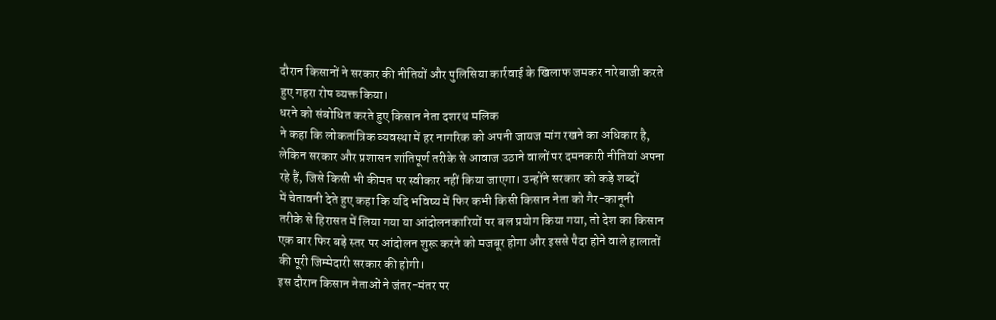दौरान किसानों ने सरकार की नीतियों और पुलिसिया कार्रवाई के खिलाफ जमकर नारेबाजी करते
हुए गहरा रोष व्यक्त किया।
धरने को संबोधित करते हुए किसान नेता दशरथ मलिक
ने कहा कि लोकतांत्रिक व्यवस्था में हर नागरिक को अपनी जायज मांग रखने का अधिकार है,
लेकिन सरकार और प्रशासन शांतिपूर्ण तरीके से आवाज उठाने वालों पर दमनकारी नीतियां अपना
रहे हैं, जिसे किसी भी कीमत पर स्वीकार नहीं किया जाएगा। उन्होंने सरकार को कड़े शब्दों
में चेतावनी देते हुए कहा कि यदि भविष्य में फिर कभी किसी किसान नेता को गैर-कानूनी
तरीके से हिरासत में लिया गया या आंदोलनकारियों पर बल प्रयोग किया गया, तो देश का किसान
एक बार फिर बड़े स्तर पर आंदोलन शुरू करने को मजबूर होगा और इससे पैदा होने वाले हालातों
की पूरी जिम्मेदारी सरकार की होगी।
इस दौरान किसान नेताओं ने जंतर-मंतर पर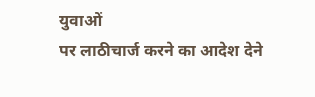युवाओं
पर लाठीचार्ज करने का आदेश देने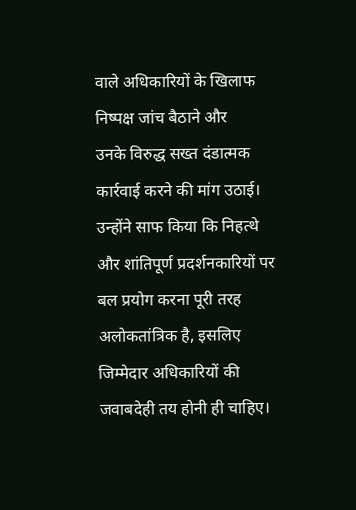वाले अधिकारियों के खिलाफ निष्पक्ष जांच बैठाने और
उनके विरुद्ध सख्त दंडात्मक कार्रवाई करने की मांग उठाई। उन्होंने साफ किया कि निहत्थे
और शांतिपूर्ण प्रदर्शनकारियों पर बल प्रयोग करना पूरी तरह अलोकतांत्रिक है, इसलिए
जिम्मेदार अधिकारियों की जवाबदेही तय होनी ही चाहिए।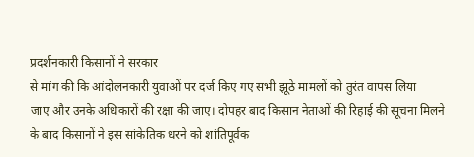प्रदर्शनकारी किसानों ने सरकार
से मांग की कि आंदोलनकारी युवाओं पर दर्ज किए गए सभी झूठे मामलों को तुरंत वापस लिया
जाए और उनके अधिकारों की रक्षा की जाए। दोपहर बाद किसान नेताओं की रिहाई की सूचना मिलने
के बाद किसानों ने इस सांकेतिक धरने को शांतिपूर्वक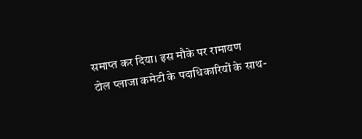समाप्त कर दिया। इस मौके पर रामायण
टोल प्लाजा कमेटी के पदाधिकारियों के साथ-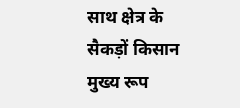साथ क्षेत्र के सैकड़ों किसान मुख्य रूप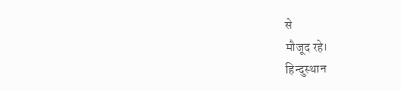से
मौजूद रहे।
हिन्दुस्थान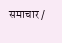समाचार /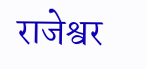राजेश्वर